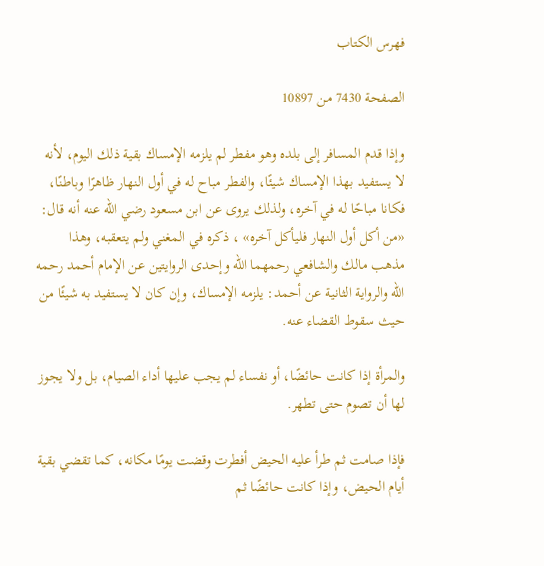فهرس الكتاب

الصفحة 7430 من 10897

وإذا قدم المسافر إلى بلده وهو مفطر لم يلزمه الإمساك بقية ذلك اليوم، لأنه لا يستفيد بهذا الإمساك شيئًا، والفطر مباح له في أول النهار ظاهرًا وباطنًا، فكانا مباحًا له في آخره، ولذلك يروى عن ابن مسعود رضي الله عنه أنه قال: «من أكل أول النهار فليأكل آخره» ، ذكره في المغني ولم يتعقبه، وهذا مذهب مالك والشافعي رحمهما الله وإحدى الروايتين عن الإمام أحمد رحمه الله والرواية الثانية عن أحمد: يلزمه الإمساك، وإن كان لا يستفيد به شيئًا من حيث سقوط القضاء عنه.

والمرأة إذا كانت حائضًا، أو نفساء لم يجب عليها أداء الصيام، بل ولا يجوز لها أن تصوم حتى تطهر.

فإذا صامت ثم طرأ عليه الحيض أفطرت وقضت يومًا مكانه، كما تقضي بقية أيام الحيض، وإذا كانت حائضًا ثم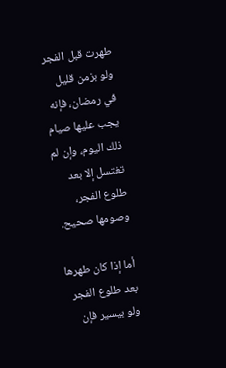طهرت قبل الفجر ولو بزمن قليل في رمضان، فإنه يجب عليها صيام ذلك اليوم، وإن لم تغتسل إلا بعد طلوع الفجر، وصومها صحيح.

أما إذا كان طهرها بعد طلوع الفجر ولو بيسير فإن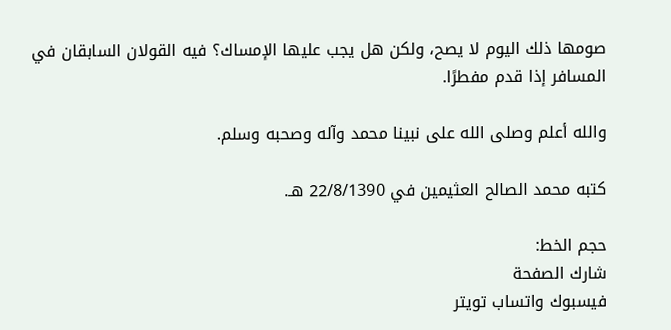صومها ذلك اليوم لا يصح، ولكن هل يجب عليها الإمساك؟ فيه القولان السابقان في المسافر إذا قدم مفطرًا.

والله أعلم وصلى الله على نبينا محمد وآله وصحبه وسلم.

كتبه محمد الصالح العثيمين في 22/8/1390 هـ.

حجم الخط:
شارك الصفحة
فيسبوك واتساب تويتر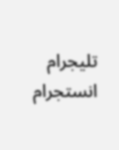تليجرام انستجرام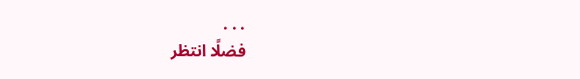. . .
فضلًا انتظر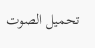تحميل الصوت